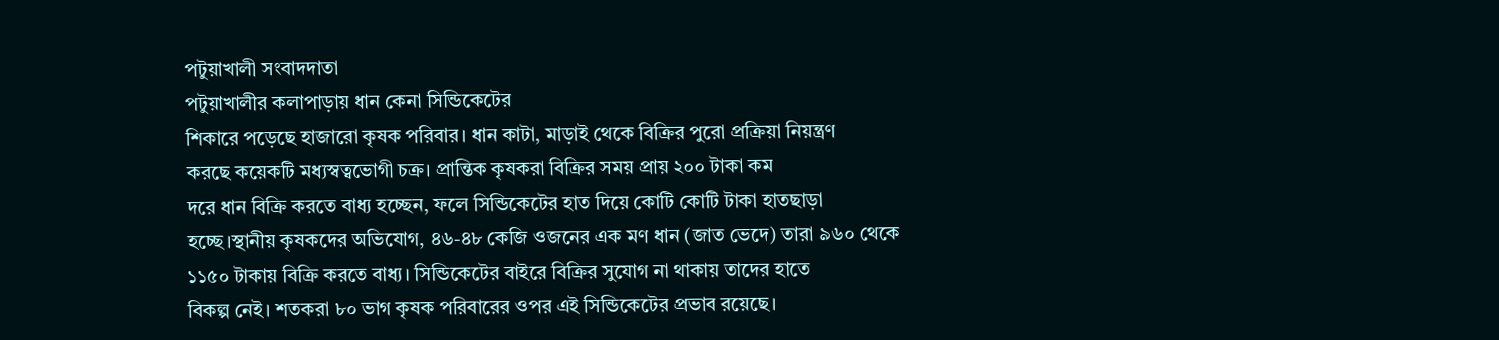পটুয়াখালী সংবাদদাতা
পটুয়াখালীর কলাপাড়ায় ধান কেনা সিন্ডিকেটের
শিকারে পড়েছে হাজারো কৃষক পরিবার। ধান কাটা, মাড়াই থেকে বিক্রির পুরো প্রক্রিয়া নিয়ন্ত্রণ
করছে কয়েকটি মধ্যস্বত্বভোগী চক্র। প্রান্তিক কৃষকরা বিক্রির সময় প্রায় ২০০ টাকা কম
দরে ধান বিক্রি করতে বাধ্য হচ্ছেন, ফলে সিন্ডিকেটের হাত দিয়ে কোটি কোটি টাকা হাতছাড়া
হচ্ছে।স্থানীয় কৃষকদের অভিযোগ, ৪৬-৪৮ কেজি ওজনের এক মণ ধান (জাত ভেদে) তারা ৯৬০ থেকে
১১৫০ টাকায় বিক্রি করতে বাধ্য। সিন্ডিকেটের বাইরে বিক্রির সুযোগ না থাকায় তাদের হাতে
বিকল্প নেই। শতকরা ৮০ ভাগ কৃষক পরিবারের ওপর এই সিন্ডিকেটের প্রভাব রয়েছে।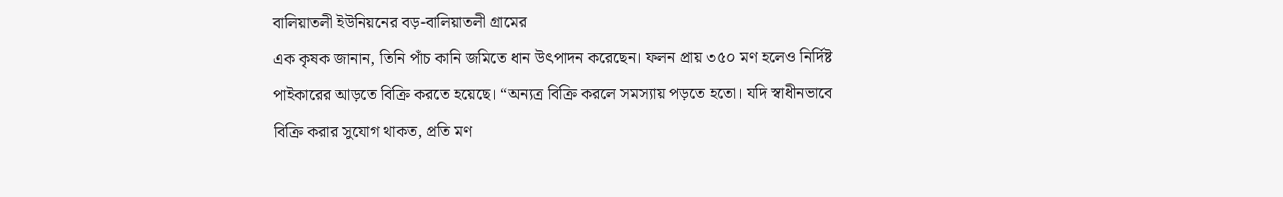বালিয়াতলী ইউনিয়নের বড়-বালিয়াতলী গ্রামের
এক কৃষক জানান, তিনি পাঁচ কানি জমিতে ধান উৎপাদন করেছেন। ফলন প্রায় ৩৫০ মণ হলেও নির্দিষ্ট
পাইকারের আড়তে বিক্রি করতে হয়েছে। “অন্যত্র বিক্রি করলে সমস্যায় পড়তে হতো। যদি স্বাধীনভাবে
বিক্রি করার সুযোগ থাকত, প্রতি মণ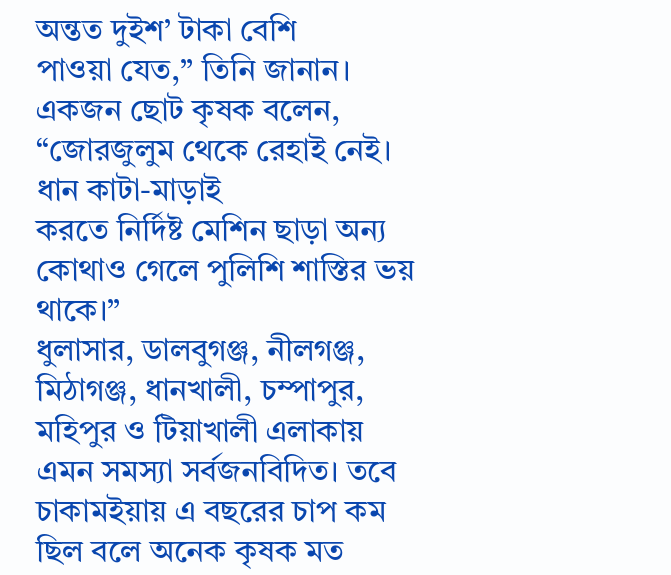অন্তত দুইশ’ টাকা বেশি
পাওয়া যেত,” তিনি জানান। একজন ছোট কৃষক বলেন, “জোরজুলুম থেকে রেহাই নেই। ধান কাটা-মাড়াই
করতে নির্দিষ্ট মেশিন ছাড়া অন্য কোথাও গেলে পুলিশি শাস্তির ভয় থাকে।”
ধুলাসার, ডালবুগঞ্জ, নীলগঞ্জ, মিঠাগঞ্জ, ধানখালী, চম্পাপুর, মহিপুর ও টিয়াখালী এলাকায়
এমন সমস্যা সর্বজনবিদিত। তবে চাকামইয়ায় এ বছরের চাপ কম ছিল বলে অনেক কৃষক মত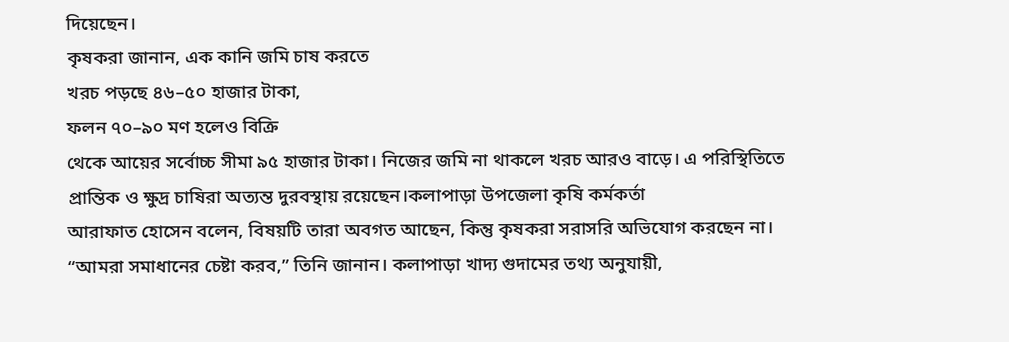দিয়েছেন।
কৃষকরা জানান, এক কানি জমি চাষ করতে
খরচ পড়ছে ৪৬–৫০ হাজার টাকা,
ফলন ৭০–৯০ মণ হলেও বিক্রি
থেকে আয়ের সর্বোচ্চ সীমা ৯৫ হাজার টাকা। নিজের জমি না থাকলে খরচ আরও বাড়ে। এ পরিস্থিতিতে
প্রান্তিক ও ক্ষুদ্র চাষিরা অত্যন্ত দুরবস্থায় রয়েছেন।কলাপাড়া উপজেলা কৃষি কর্মকর্তা
আরাফাত হোসেন বলেন, বিষয়টি তারা অবগত আছেন, কিন্তু কৃষকরা সরাসরি অভিযোগ করছেন না।
“আমরা সমাধানের চেষ্টা করব,” তিনি জানান। কলাপাড়া খাদ্য গুদামের তথ্য অনুযায়ী,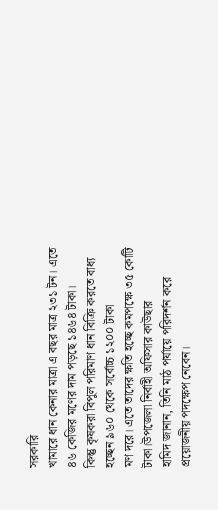সরকারি
খামারে ধান কেনার মাত্রা এ বছর মাত্র ২৩১ টন। এতে ৪৬ কেজির মণের দাম পড়ছে ১৪৬৪ টাকা।
কিন্তু কৃষকরা বিপুল পরিমাণ ধান বিক্রি করতে বাধ্য হচ্ছেন ৯৬০ থেকে সর্বোচ্চ ১২০০ টাকা
মণ দরে। এতে তাদের ক্ষতি হচ্ছে কমপক্ষে ৩৫ কোটি টাকা।উপজেলা নির্বাহী অফিসার কাউছার
হামিদ জানান, তিনি মাঠ পর্যায়ে পরিদর্শন করে প্রয়োজনীয় পদক্ষেপ নেবেন।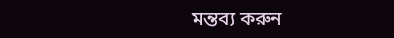মন্তব্য করুন